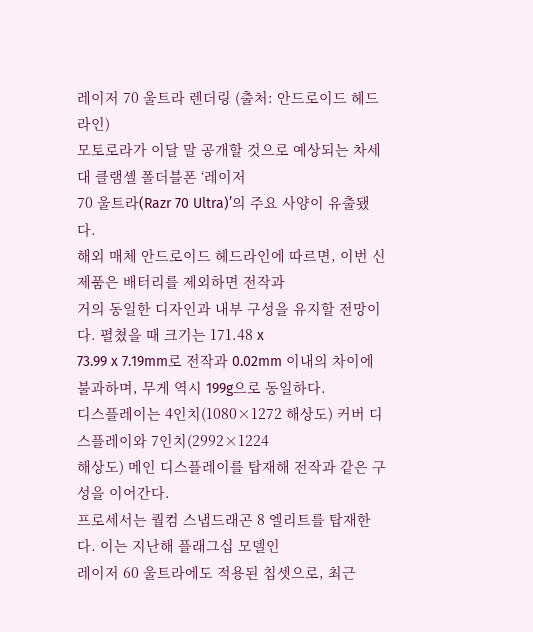레이저 70 울트라 렌더링 (출처: 안드로이드 헤드라인)
모토로라가 이달 말 공개할 것으로 예상되는 차세대 클램셸 폴더블폰 ‘레이저
70 울트라(Razr 70 Ultra)’의 주요 사양이 유출됐다.
해외 매체 안드로이드 헤드라인에 따르면, 이번 신제품은 배터리를 제외하면 전작과
거의 동일한 디자인과 내부 구성을 유지할 전망이다. 펼쳤을 때 크기는 171.48 x
73.99 x 7.19mm로 전작과 0.02mm 이내의 차이에 불과하며, 무게 역시 199g으로 동일하다.
디스플레이는 4인치(1080×1272 해상도) 커버 디스플레이와 7인치(2992×1224
해상도) 메인 디스플레이를 탑재해 전작과 같은 구성을 이어간다.
프로세서는 퀄컴 스냅드래곤 8 엘리트를 탑재한다. 이는 지난해 플래그십 모델인
레이저 60 울트라에도 적용된 칩셋으로, 최근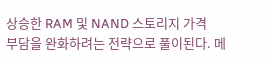상승한 RAM 및 NAND 스토리지 가격
부담을 완화하려는 전략으로 풀이된다. 메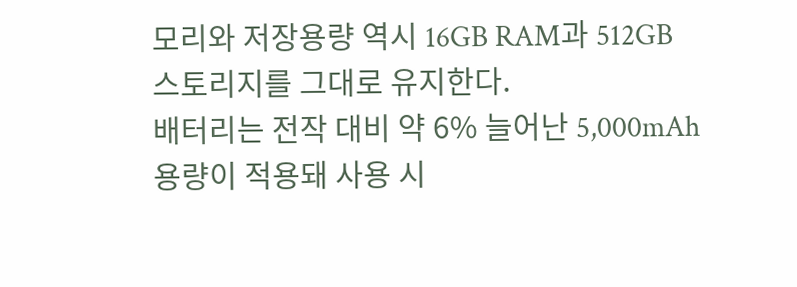모리와 저장용량 역시 16GB RAM과 512GB
스토리지를 그대로 유지한다.
배터리는 전작 대비 약 6% 늘어난 5,000mAh 용량이 적용돼 사용 시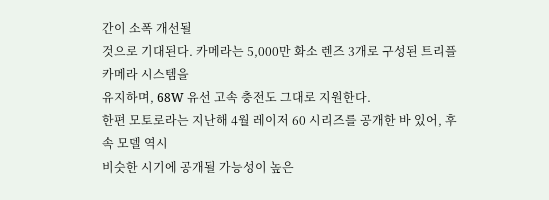간이 소폭 개선될
것으로 기대된다. 카메라는 5,000만 화소 렌즈 3개로 구성된 트리플 카메라 시스템을
유지하며, 68W 유선 고속 충전도 그대로 지원한다.
한편 모토로라는 지난해 4월 레이저 60 시리즈를 공개한 바 있어, 후속 모델 역시
비슷한 시기에 공개될 가능성이 높은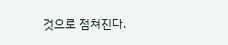것으로 점쳐진다.